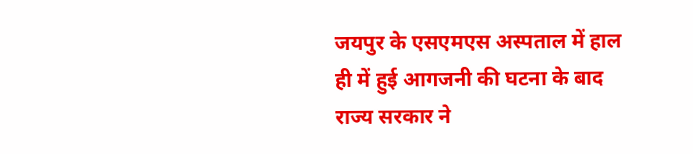जयपुर के एसएमएस अस्पताल में हाल ही में हुई आगजनी की घटना के बाद राज्य सरकार ने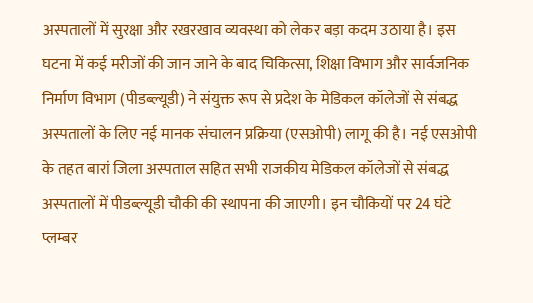अस्पतालों में सुरक्षा और रखरखाव व्यवस्था को लेकर बड़ा कदम उठाया है। इस घटना में कई मरीजों की जान जाने के बाद चिकित्सा, शिक्षा विभाग और सार्वजनिक निर्माण विभाग (पीडब्ल्यूडी) ने संयुक्त रूप से प्रदेश के मेडिकल कॉलेजों से संबद्ध अस्पतालों के लिए नई मानक संचालन प्रक्रिया (एसओपी) लागू की है। नई एसओपी के तहत बारां जिला अस्पताल सहित सभी राजकीय मेडिकल कॉलेजों से संबद्ध अस्पतालों में पीडब्ल्यूडी चौकी की स्थापना की जाएगी। इन चौकियों पर 24 घंटे प्लम्बर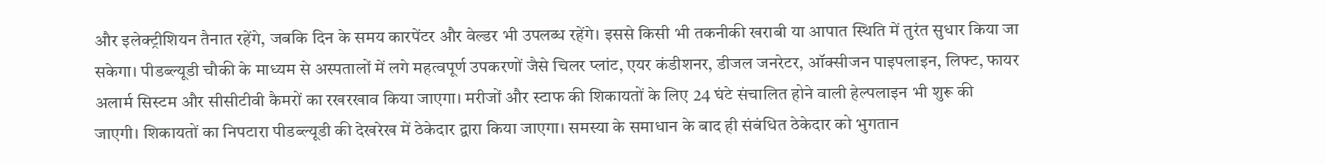और इलेक्ट्रीशियन तैनात रहेंगे, जबकि दिन के समय कारपेंटर और वेल्डर भी उपलब्ध रहेंगे। इससे किसी भी तकनीकी खराबी या आपात स्थिति में तुरंत सुधार किया जा सकेगा। पीडब्ल्यूडी चौकी के माध्यम से अस्पतालों में लगे महत्वपूर्ण उपकरणों जैसे चिलर प्लांट, एयर कंडीशनर, डीजल जनरेटर, ऑक्सीजन पाइपलाइन, लिफ्ट, फायर अलार्म सिस्टम और सीसीटीवी कैमरों का रखरखाव किया जाएगा। मरीजों और स्टाफ की शिकायतों के लिए 24 घंटे संचालित होने वाली हेल्पलाइन भी शुरू की जाएगी। शिकायतों का निपटारा पीडब्ल्यूडी की देखरेख में ठेकेदार द्वारा किया जाएगा। समस्या के समाधान के बाद ही संबंधित ठेकेदार को भुगतान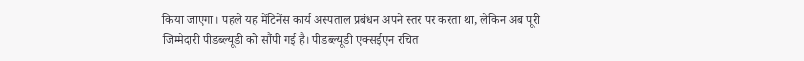किया जाएगा। पहले यह मेंटिनेंस कार्य अस्पताल प्रबंधन अपने स्तर पर करता था, लेकिन अब पूरी जिम्मेदारी पीडब्ल्यूडी को सौंपी गई है। पीडब्ल्यूडी एक्सईएन रचित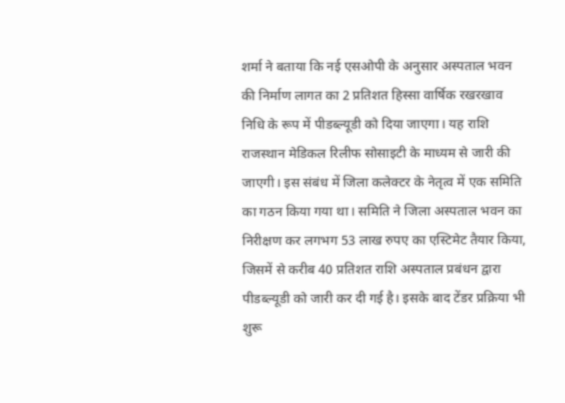शर्मा ने बताया कि नई एसओपी के अनुसार अस्पताल भवन की निर्माण लागत का 2 प्रतिशत हिस्सा वार्षिक रखरखाव निधि के रूप में पीडब्ल्यूडी को दिया जाएगा। यह राशि राजस्थान मेडिकल रिलीफ सोसाइटी के माध्यम से जारी की जाएगी। इस संबंध में जिला कलेक्टर के नेतृत्व में एक समिति का गठन किया गया था। समिति ने जिला अस्पताल भवन का निरीक्षण कर लगभग 53 लाख रुपए का एस्टिमेट तैयार किया, जिसमें से करीब 40 प्रतिशत राशि अस्पताल प्रबंधन द्वारा पीडब्ल्यूडी को जारी कर दी गई है। इसके बाद टेंडर प्रक्रिया भी शुरू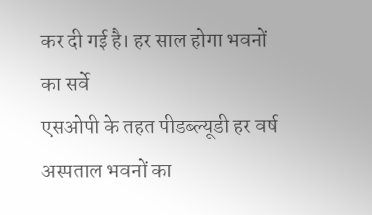कर दी गई है। हर साल होगा भवनों का सर्वे
एसओपी के तहत पीडब्ल्यूडी हर वर्ष अस्पताल भवनों का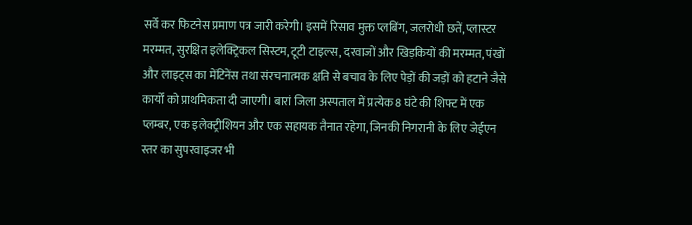सर्वे कर फिटनेस प्रमाण पत्र जारी करेगी। इसमें रिसाव मुक्त प्लबिंग, जलरोधी छतें, प्लास्टर मरम्मत, सुरक्षित इलेक्ट्रिकल सिस्टम, टूटी टाइल्स, दरवाजों और खिड़कियों की मरम्मत, पंखों और लाइट्स का मेंटिनेंस तथा संरचनात्मक क्षति से बचाव के लिए पेड़ों की जड़ों को हटाने जैसे कार्यों को प्राथमिकता दी जाएगी। बारां जिला अस्पताल में प्रत्येक 8 घंटे की शिफ्ट में एक प्लम्बर, एक इलेक्ट्रीशियन और एक सहायक तैनात रहेगा, जिनकी निगरानी के लिए जेईएन स्तर का सुपरवाइजर भी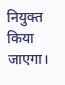नियुक्त किया जाएगा।